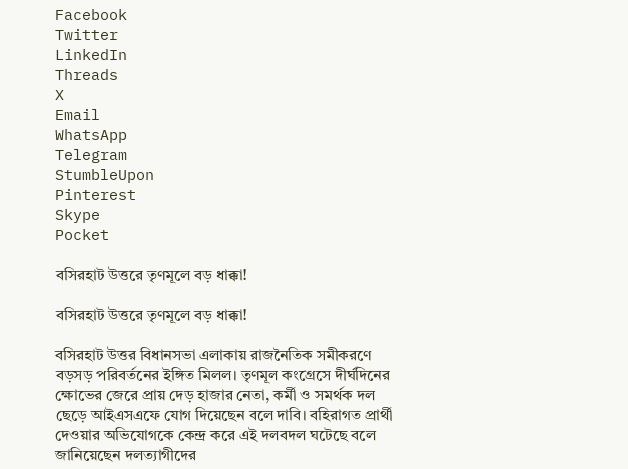Facebook
Twitter
LinkedIn
Threads
X
Email
WhatsApp
Telegram
StumbleUpon
Pinterest
Skype
Pocket

বসিরহাট উত্তরে তৃণমূলে বড় ধাক্কা!

বসিরহাট উত্তরে তৃণমূলে বড় ধাক্কা!

বসিরহাট উত্তর বিধানসভা এলাকায় রাজনৈতিক সমীকরণে বড়সড় পরিবর্তনের ইঙ্গিত মিলল। তৃণমূল কংগ্রেসে দীর্ঘদিনের ক্ষোভের জেরে প্রায় দেড় হাজার নেতা, কর্মী ও সমর্থক দল ছেড়ে আইএসএফে যোগ দিয়েছেন বলে দাবি। বহিরাগত প্রার্থী দেওয়ার অভিযোগকে কেন্দ্র করে এই দলবদল ঘটেছে বলে জানিয়েছেন দলত্যাগীদের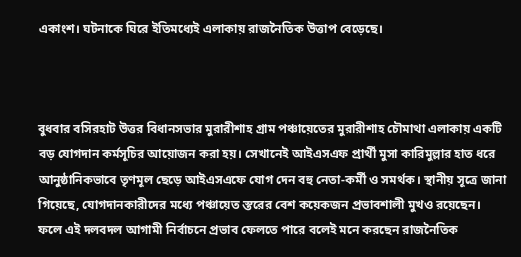একাংশ। ঘটনাকে ঘিরে ইতিমধ্যেই এলাকায় রাজনৈতিক উত্তাপ বেড়েছে।



বুধবার বসিরহাট উত্তর বিধানসভার মুরারীশাহ গ্রাম পঞ্চায়েতের মুরারীশাহ চৌমাথা এলাকায় একটি বড় যোগদান কর্মসূচির আয়োজন করা হয়। সেখানেই আইএসএফ প্রার্থী মুসা কারিমুল্লার হাত ধরে আনুষ্ঠানিকভাবে তৃণমূল ছেড়ে আইএসএফে যোগ দেন বহু নেতা-কর্মী ও সমর্থক। স্থানীয় সূত্রে জানা গিয়েছে, যোগদানকারীদের মধ্যে পঞ্চায়েত স্তরের বেশ কয়েকজন প্রভাবশালী মুখও রয়েছেন। ফলে এই দলবদল আগামী নির্বাচনে প্রভাব ফেলতে পারে বলেই মনে করছেন রাজনৈতিক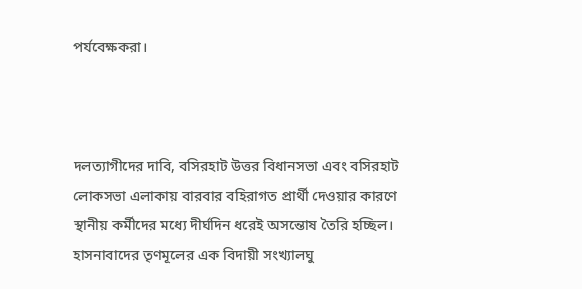পর্যবেক্ষকরা।



দলত্যাগীদের দাবি, বসিরহাট উত্তর বিধানসভা এবং বসিরহাট লোকসভা এলাকায় বারবার বহিরাগত প্রার্থী দেওয়ার কারণে স্থানীয় কর্মীদের মধ্যে দীর্ঘদিন ধরেই অসন্তোষ তৈরি হচ্ছিল। হাসনাবাদের তৃণমূলের এক বিদায়ী সংখ্যালঘু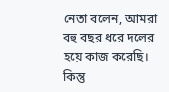নেতা বলেন, আমরা বহু বছর ধরে দলের হয়ে কাজ করেছি। কিন্তু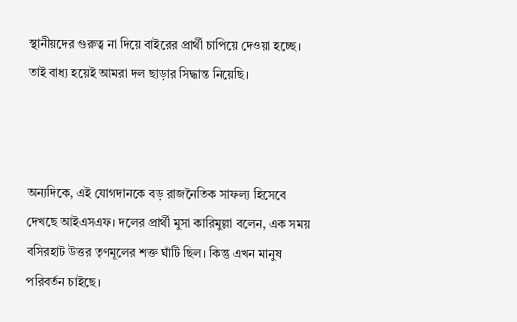স্থানীয়দের গুরুত্ব না দিয়ে বাইরের প্রার্থী চাপিয়ে দেওয়া হচ্ছে। তাই বাধ্য হয়েই আমরা দল ছাড়ার সিদ্ধান্ত নিয়েছি।



অন্যদিকে, এই যোগদানকে বড় রাজনৈতিক সাফল্য হিসেবে দেখছে আইএসএফ। দলের প্রার্থী মুসা কারিমুল্লা বলেন, এক সময় বসিরহাট উত্তর তৃণমূলের শক্ত ঘাঁটি ছিল। কিন্তু এখন মানুষ পরিবর্তন চাইছে।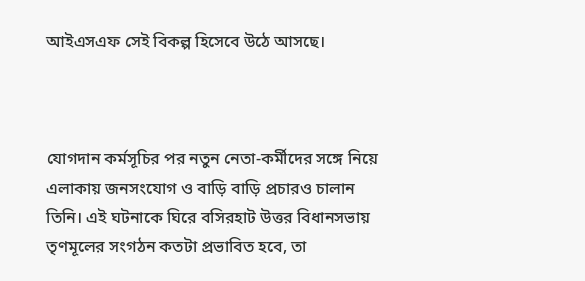আইএসএফ সেই বিকল্প হিসেবে উঠে আসছে।



যোগদান কর্মসূচির পর নতুন নেতা-কর্মীদের সঙ্গে নিয়ে এলাকায় জনসংযোগ ও বাড়ি বাড়ি প্রচারও চালান তিনি। এই ঘটনাকে ঘিরে বসিরহাট উত্তর বিধানসভায় তৃণমূলের সংগঠন কতটা প্রভাবিত হবে, তা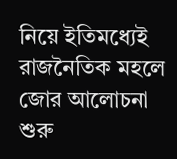নিয়ে ইতিমধ্যেই রাজনৈতিক মহলে জোর আলোচনা শুরু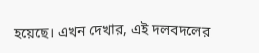হয়েছে। এখন দেখার, এই দলবদলের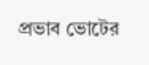প্রভাব ভোটের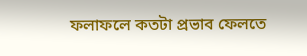ফলাফলে কতটা প্রভাব ফেলতে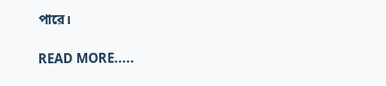পারে।

READ MORE.....